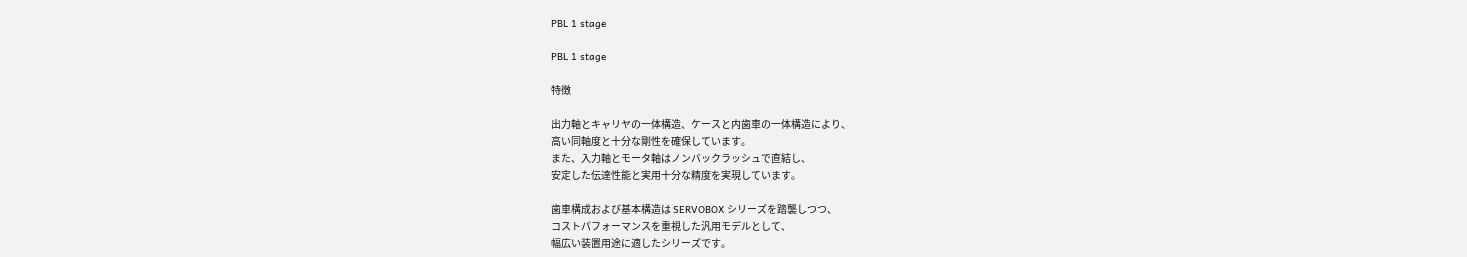PBL 1 stage

PBL 1 stage

特徴

出力軸とキャリヤの一体構造、ケースと内歯車の一体構造により、
高い同軸度と十分な剛性を確保しています。
また、入力軸とモータ軸はノンバックラッシュで直結し、
安定した伝達性能と実用十分な精度を実現しています。

歯車構成および基本構造は SERVOBOX シリーズを踏襲しつつ、
コストパフォーマンスを重視した汎用モデルとして、
幅広い装置用途に適したシリーズです。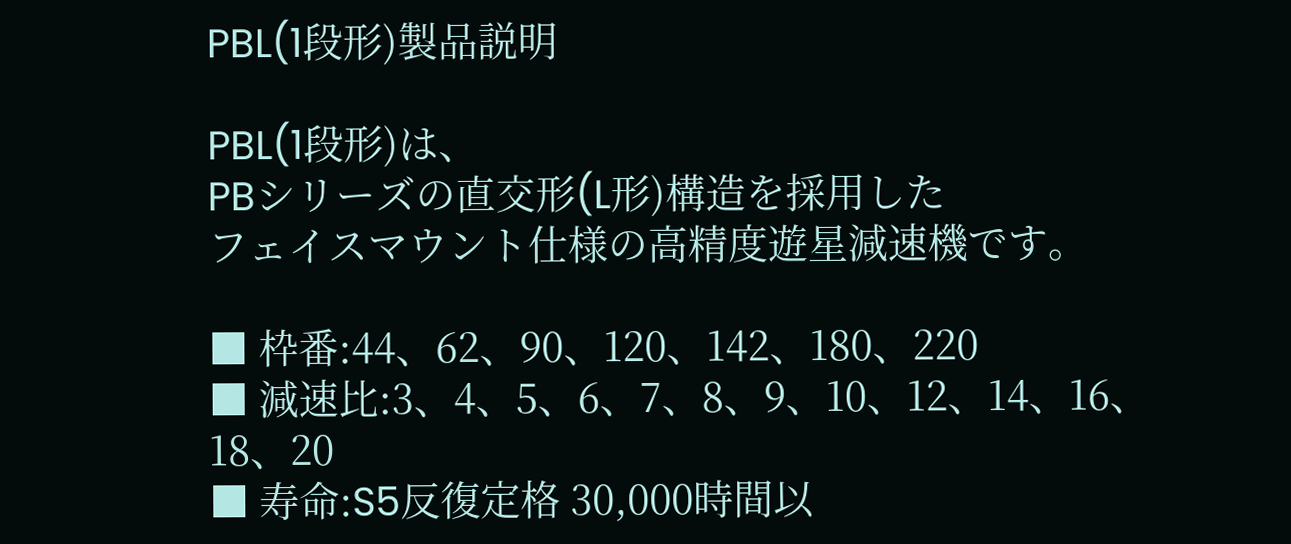PBL(1段形)製品説明

PBL(1段形)は、
PBシリーズの直交形(L形)構造を採用した
フェイスマウント仕様の高精度遊星減速機です。

■ 枠番:44、62、90、120、142、180、220
■ 減速比:3、4、5、6、7、8、9、10、12、14、16、18、20
■ 寿命:S5反復定格 30,000時間以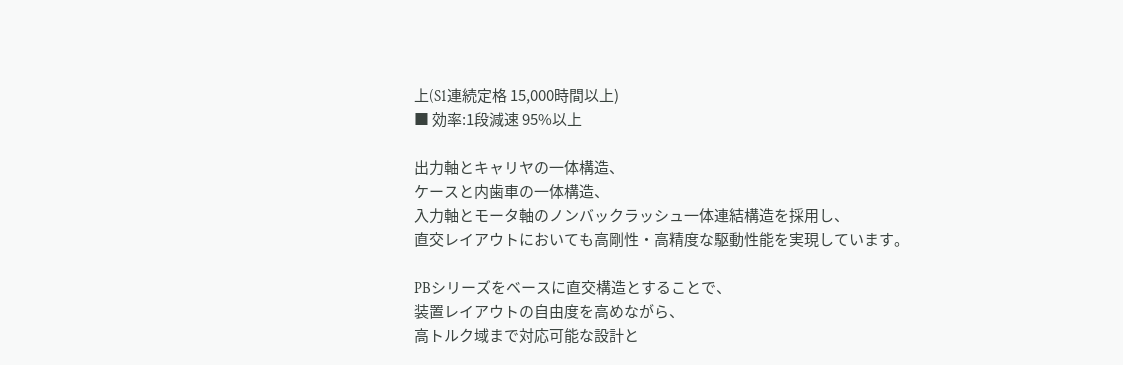上(S1連続定格 15,000時間以上)
■ 効率:1段減速 95%以上

出力軸とキャリヤの一体構造、
ケースと内歯車の一体構造、
入力軸とモータ軸のノンバックラッシュ一体連結構造を採用し、
直交レイアウトにおいても高剛性・高精度な駆動性能を実現しています。

PBシリーズをベースに直交構造とすることで、
装置レイアウトの自由度を高めながら、
高トルク域まで対応可能な設計と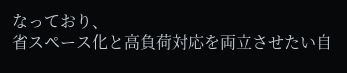なっており、
省スペース化と高負荷対応を両立させたい自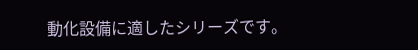動化設備に適したシリーズです。